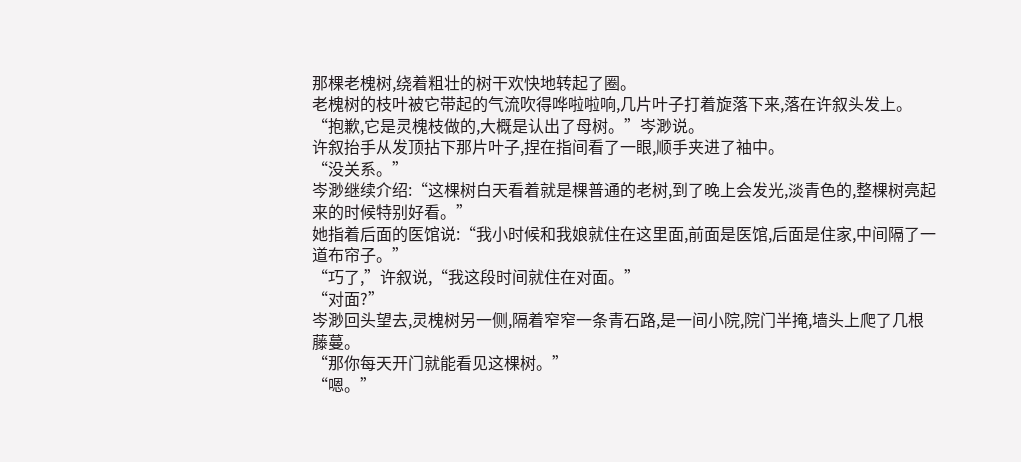那棵老槐树,绕着粗壮的树干欢快地转起了圈。
老槐树的枝叶被它带起的气流吹得哗啦啦响,几片叶子打着旋落下来,落在许叙头发上。
“抱歉,它是灵槐枝做的,大概是认出了母树。”岑渺说。
许叙抬手从发顶拈下那片叶子,捏在指间看了一眼,顺手夹进了袖中。
“没关系。”
岑渺继续介绍:“这棵树白天看着就是棵普通的老树,到了晚上会发光,淡青色的,整棵树亮起来的时候特别好看。”
她指着后面的医馆说:“我小时候和我娘就住在这里面,前面是医馆,后面是住家,中间隔了一道布帘子。”
“巧了,”许叙说,“我这段时间就住在对面。”
“对面?”
岑渺回头望去,灵槐树另一侧,隔着窄窄一条青石路,是一间小院,院门半掩,墙头上爬了几根藤蔓。
“那你每天开门就能看见这棵树。”
“嗯。”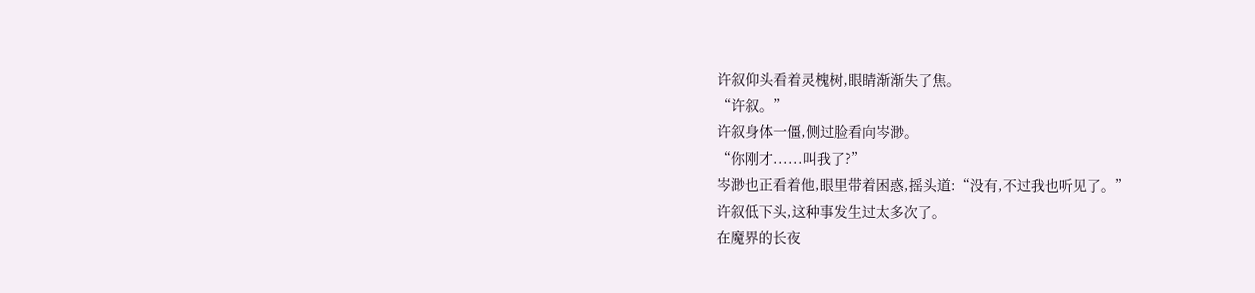许叙仰头看着灵槐树,眼睛渐渐失了焦。
“许叙。”
许叙身体一僵,侧过脸看向岑渺。
“你刚才......叫我了?”
岑渺也正看着他,眼里带着困惑,摇头道:“没有,不过我也听见了。”
许叙低下头,这种事发生过太多次了。
在魔界的长夜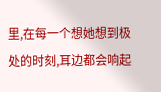里,在每一个想她想到极处的时刻,耳边都会响起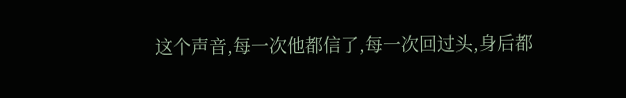这个声音,每一次他都信了,每一次回过头,身后都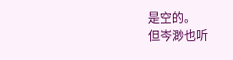是空的。
但岑渺也听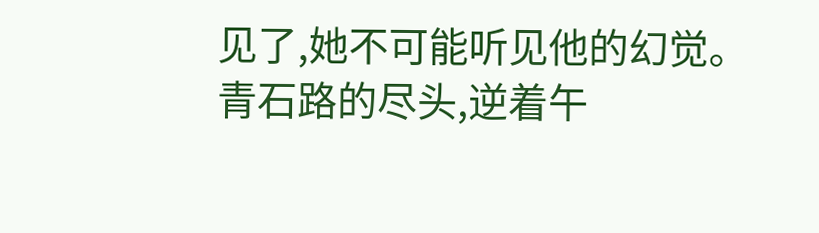见了,她不可能听见他的幻觉。
青石路的尽头,逆着午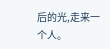后的光,走来一个人。